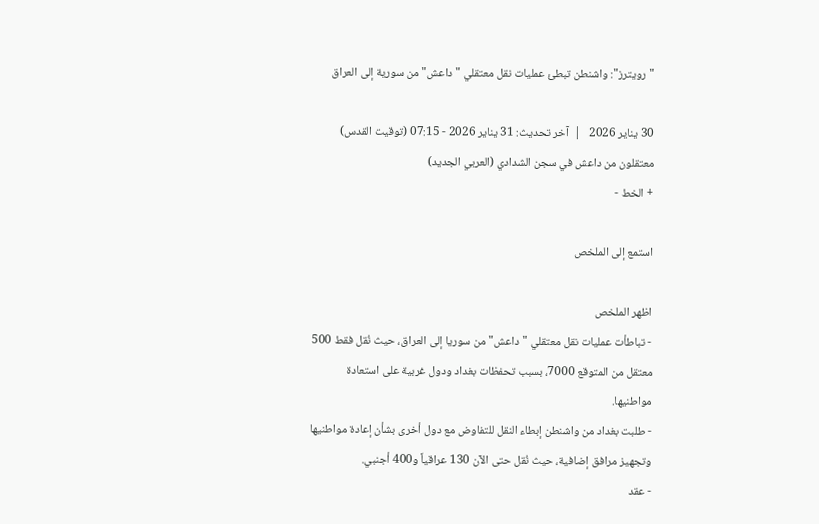"رويترز": واشنطن تبطئ عمليات نقل معتقلي "داعش" من سورية إلى العراق

30 يناير 2026   |  آخر تحديث: 31 يناير 2026 - 07:15 (توقيت القدس)
معتقلون من داعش في سجن الشدادي (العربي الجديد)
+ الخط -

استمع إلى الملخص

اظهر الملخص
- تباطأت عمليات نقل معتقلي "داعش" من سوريا إلى العراق، حيث نُقل فقط 500 معتقل من المتوقع 7000، بسبب تحفظات بغداد ودول غربية على استعادة مواطنيها.
- طلبت بغداد من واشنطن إبطاء النقل للتفاوض مع دول أخرى بشأن إعادة مواطنيها وتجهيز مرافق إضافية، حيث نُقل حتى الآن 130 عراقياً و400 أجنبي.
- عقد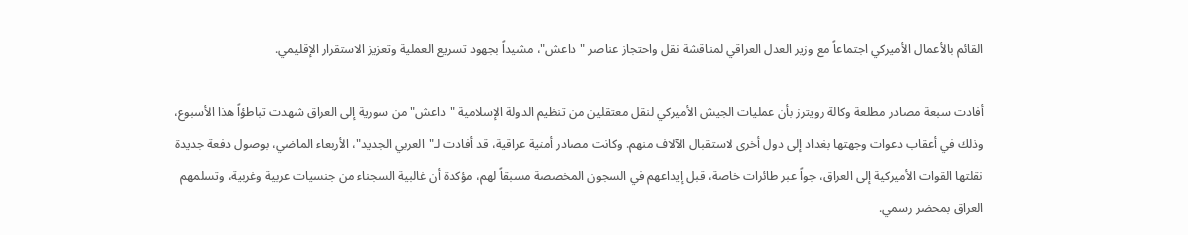القائم بالأعمال الأميركي اجتماعاً مع وزير العدل العراقي لمناقشة نقل واحتجاز عناصر "داعش"، مشيداً بجهود تسريع العملية وتعزيز الاستقرار الإقليمي.

أفادت سبعة مصادر مطلعة وكالة رويترز بأن عمليات الجيش الأميركي لنقل معتقلين من تنظيم الدولة الإسلامية "داعش" من سورية إلى العراق شهدت تباطؤاً هذا الأسبوع، وذلك في أعقاب دعوات وجهتها بغداد إلى دول أخرى لاستقبال الآلاف منهم. وكانت مصادر أمنية عراقية، قد أفادت لـ"العربي الجديد"، الأربعاء الماضي، بوصول دفعة جديدة نقلتها القوات الأميركية إلى العراق، جواً عبر طائرات خاصة، قبل إيداعهم في السجون المخصصة مسبقاً لهم، مؤكدة أن غالبية السجناء من جنسيات عربية وغربية، وتسلمهم العراق بمحضر رسمي.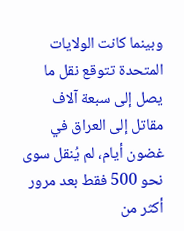وبينما كانت الولايات المتحدة تتوقع نقل ما يصل إلى سبعة آلاف مقاتل إلى العراق في غضون أيام، لم يُنقل سوى نحو 500 فقط بعد مرور أكثر من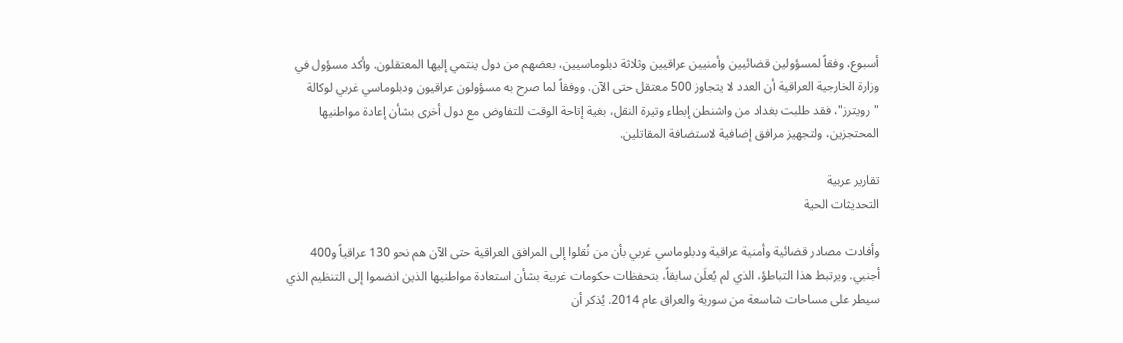أسبوع، وفقاً لمسؤولين قضائيين وأمنيين عراقيين وثلاثة دبلوماسيين، بعضهم من دول ينتمي إليها المعتقلون. وأكد مسؤول في وزارة الخارجية العراقية أن العدد لا يتجاوز 500 معتقل حتى الآن. ووفقاً لما صرح به مسؤولون عراقيون ودبلوماسي غربي لوكالة "رويترز"، فقد طلبت بغداد من واشنطن إبطاء وتيرة النقل، بغية إتاحة الوقت للتفاوض مع دول أخرى بشأن إعادة مواطنيها المحتجزين، ولتجهيز مرافق إضافية لاستضافة المقاتلين.

تقارير عربية
التحديثات الحية

وأفادت مصادر قضائية وأمنية عراقية ودبلوماسي غربي بأن من نُقلوا إلى المرافق العراقية حتى الآن هم نحو 130 عراقياً و400 أجنبي. ويرتبط هذا التباطؤ، الذي لم يُعلَن سابقاً، بتحفظات حكومات غربية بشأن استعادة مواطنيها الذين انضموا إلى التنظيم الذي سيطر على مساحات شاسعة من سورية والعراق عام 2014. يُذكر أن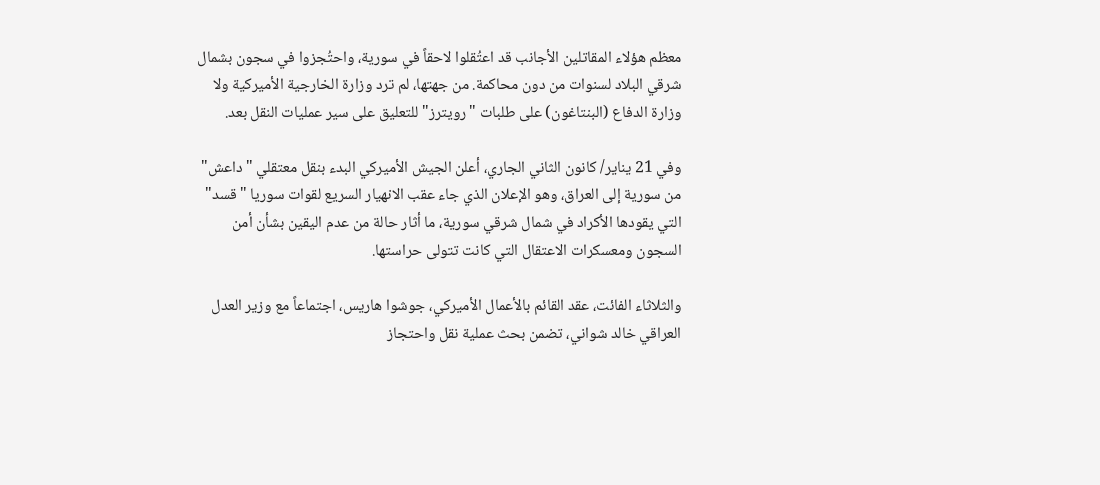معظم هؤلاء المقاتلين الأجانب قد اعتُقلوا لاحقاً في سورية، واحتُجزوا في سجون بشمال شرقي البلاد لسنوات من دون محاكمة. من جهتها، لم ترد وزارة الخارجية الأميركية ولا وزارة الدفاع (البنتاغون) على طلبات "رويترز" للتعليق على سير عمليات النقل بعد.

وفي 21 يناير/ كانون الثاني الجاري، أعلن الجيش الأميركي البدء بنقل معتقلي "داعش" من سورية إلى العراق، وهو الإعلان الذي جاء عقب الانهيار السريع لقوات سوريا "قسد" التي يقودها الأكراد في شمال شرقي سورية، ما أثار حالة من عدم اليقين بشأن أمن السجون ومعسكرات الاعتقال التي كانت تتولى حراستها.

والثلاثاء الفائت، عقد القائم بالأعمال الأميركي، جوشوا هاريس، اجتماعاً مع وزير العدل العراقي خالد شواني، تضمن بحث عملية نقل واحتجاز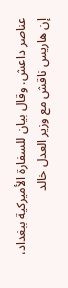عناصر داعش. وقال بيان للسفارة الأميركية ببغداد، إن هاريس ناقش مع وزير العدل خالد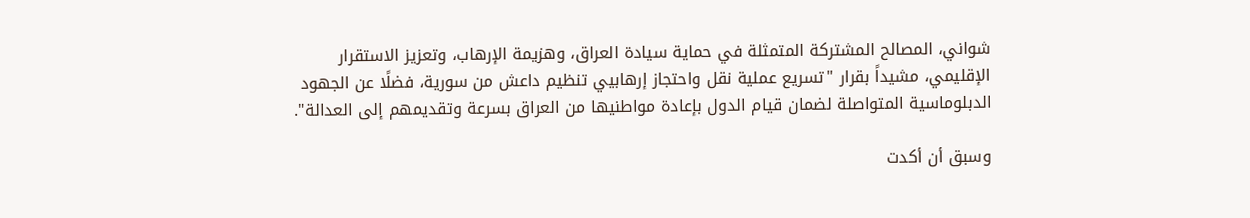شواني، المصالح المشتركة المتمثلة في حماية سيادة العراق، وهزيمة الإرهاب، وتعزيز الاستقرار الإقليمي، مشيداً بقرار "تسريع عملية نقل واحتجاز إرهابيي تنظيم داعش من سورية، فضلًا عن الجهود الدبلوماسية المتواصلة لضمان قيام الدول بإعادة مواطنيها من العراق بسرعة وتقديمهم إلى العدالة".

وسبق أن أكدت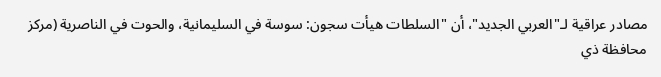مصادر عراقية لـ"العربي الجديد"، أن "السلطات هيأت سجون: سوسة في السليمانية، والحوت في الناصرية (مركز محافظة ذي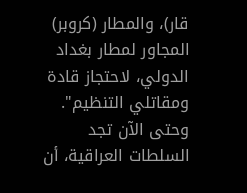قار)، والمطار (كروبر) المجاور لمطار بغداد الدولي، لاحتجاز قادة ومقاتلي التنظيم". وحتى الآن تجد السلطات العراقية، أن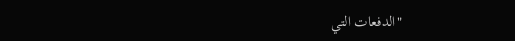"الدفعات التي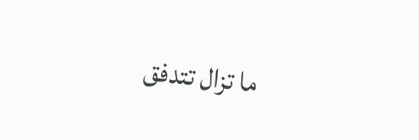ما تزال تتدفق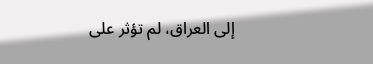إلى العراق، لم تؤثر على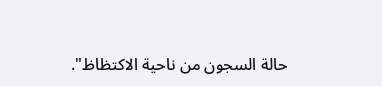حالة السجون من ناحية الاكتظاظ".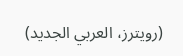(رويترز، العربي الجديد)